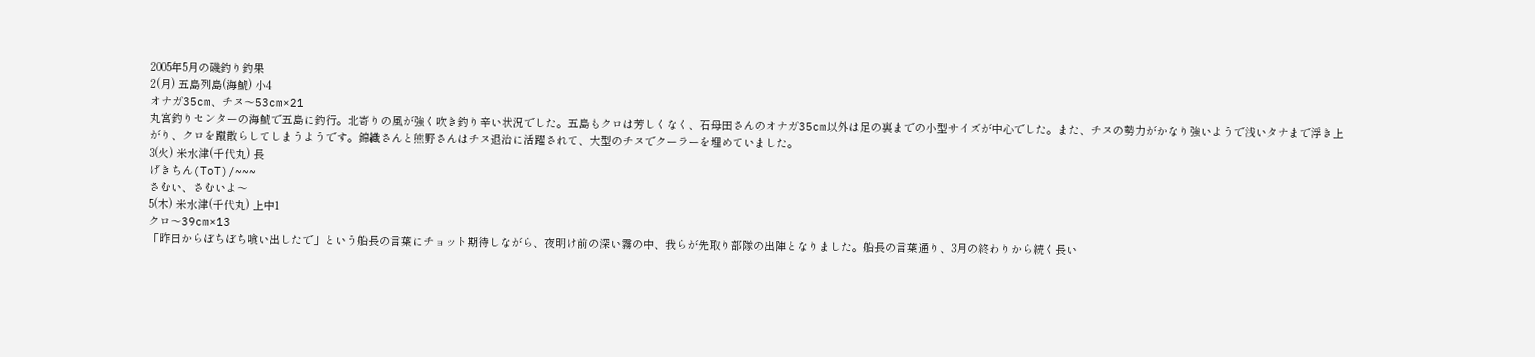2005年5月の磯釣り釣果
2(月) 五島列島(海鯱) 小4
オナガ35cm、チヌ〜53cm×21
丸宮釣りセンターの海鯱で五島に釣行。北寄りの風が強く吹き釣り辛い状況でした。五島もクロは芳しくなく、石母田さんのオナガ35cm以外は足の裏までの小型サイズが中心でした。また、チヌの勢力がかなり強いようで浅いタナまで浮き上がり、クロを蹴散らしてしまうようです。錦織さんと熊野さんはチヌ退治に活躍されて、大型のチヌでクーラーを埋めていました。
3(火) 米水津(千代丸) 長
げきちん(ToT)/~~~
さむい、さむいよ〜
5(木) 米水津(千代丸) 上中1
クロ〜39cm×13
「昨日からぼちぼち喰い出したで」という船長の言葉にチョット期待しながら、夜明け前の深い霧の中、我らが先取り部隊の出陣となりました。船長の言葉通り、3月の終わりから続く長い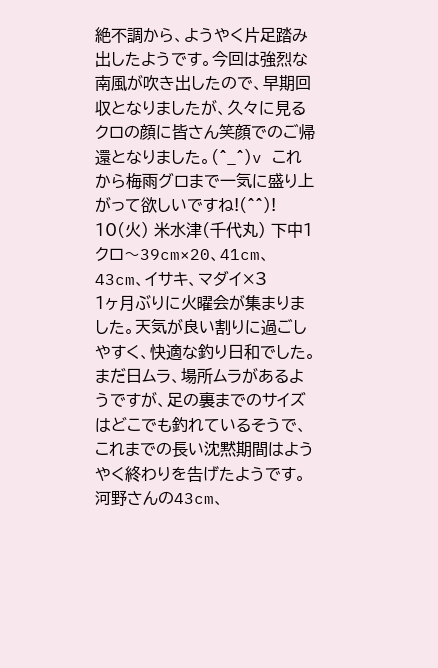絶不調から、ようやく片足踏み出したようです。今回は強烈な南風が吹き出したので、早期回収となりましたが、久々に見るクロの顔に皆さん笑顔でのご帰還となりました。(^_^)v これから梅雨グロまで一気に盛り上がって欲しいですね!(^^)!
10(火) 米水津(千代丸) 下中1
クロ〜39cm×20、41cm、43cm、イサキ、マダイ×3
1ヶ月ぶりに火曜会が集まりました。天気が良い割りに過ごしやすく、快適な釣り日和でした。まだ日ムラ、場所ムラがあるようですが、足の裏までのサイズはどこでも釣れているそうで、これまでの長い沈黙期間はようやく終わりを告げたようです。河野さんの43cm、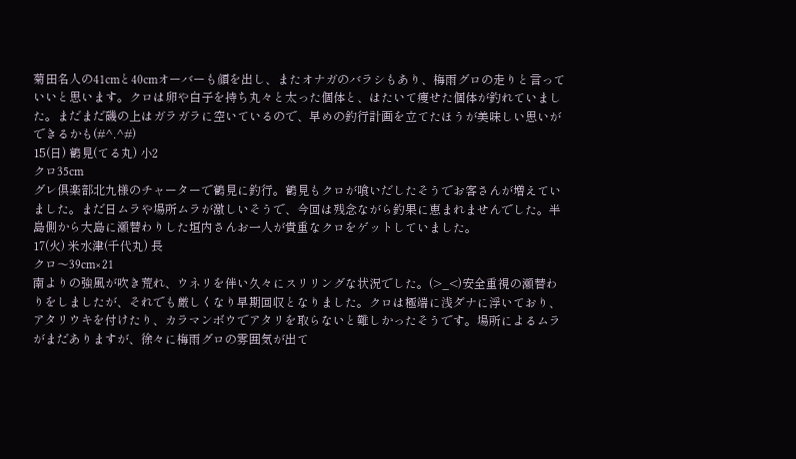菊田名人の41cmと40cmオーバーも顔を出し、またオナガのバラシもあり、梅雨グロの走りと言っていいと思います。クロは卵や白子を持ち丸々と太った個体と、はたいて痩せた個体が釣れていました。まだまだ磯の上はガラガラに空いているので、早めの釣行計画を立てたほうが美味しい思いができるかも(#^.^#)
15(日) 鶴見(てる丸) 小2
クロ35cm
グレ倶楽部北九様のチャーターで鶴見に釣行。鶴見もクロが喰いだしたそうでお客さんが増えていました。まだ日ムラや場所ムラが激しいそうで、今回は残念ながら釣果に恵まれませんでした。半島側から大島に瀬替わりした垣内さんお一人が貴重なクロをゲットしていました。
17(火) 米水津(千代丸) 長
クロ〜39cm×21
南よりの強風が吹き荒れ、ウネリを伴い久々にスリリングな状況でした。(>_<)安全重視の瀬替わりをしましたが、それでも厳しくなり早期回収となりました。クロは極端に浅ダナに浮いており、アタリウキを付けたり、カラマンボウでアタリを取らないと難しかったそうです。場所によるムラがまだありますが、徐々に梅雨グロの雰囲気が出て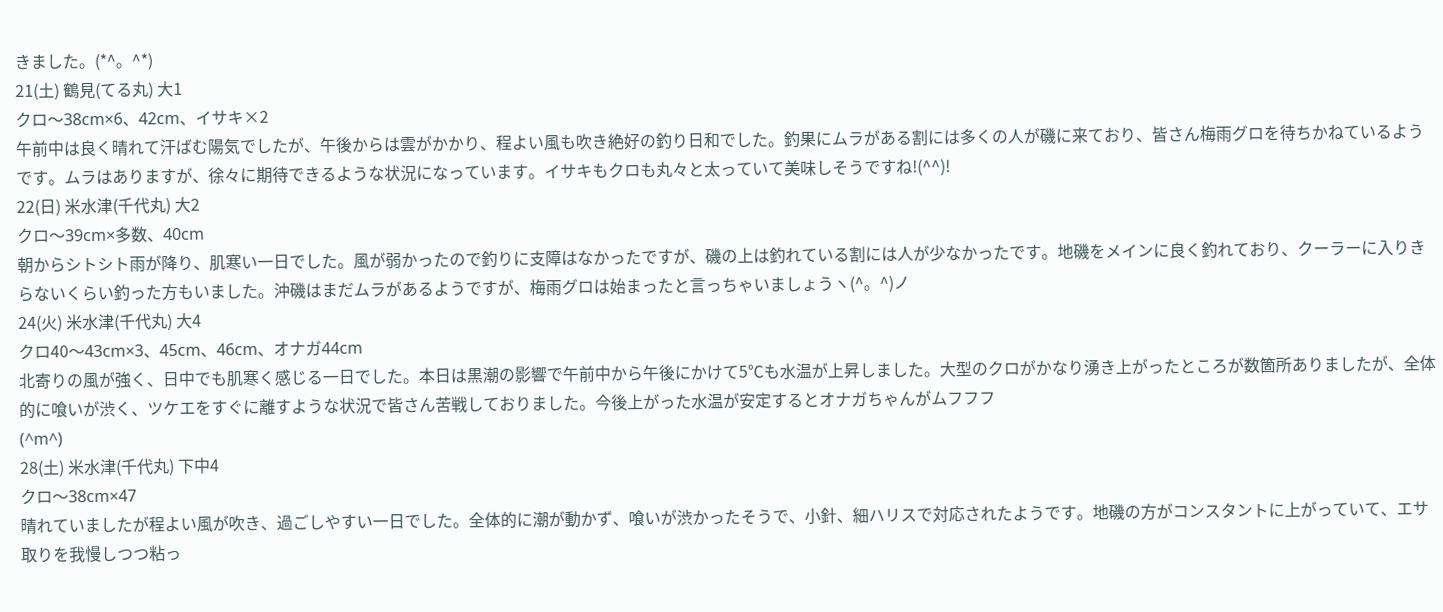きました。(*^。^*)
21(土) 鶴見(てる丸) 大1
クロ〜38cm×6、42cm、イサキ×2
午前中は良く晴れて汗ばむ陽気でしたが、午後からは雲がかかり、程よい風も吹き絶好の釣り日和でした。釣果にムラがある割には多くの人が磯に来ており、皆さん梅雨グロを待ちかねているようです。ムラはありますが、徐々に期待できるような状況になっています。イサキもクロも丸々と太っていて美味しそうですね!(^^)!
22(日) 米水津(千代丸) 大2
クロ〜39cm×多数、40cm
朝からシトシト雨が降り、肌寒い一日でした。風が弱かったので釣りに支障はなかったですが、磯の上は釣れている割には人が少なかったです。地磯をメインに良く釣れており、クーラーに入りきらないくらい釣った方もいました。沖磯はまだムラがあるようですが、梅雨グロは始まったと言っちゃいましょうヽ(^。^)ノ
24(火) 米水津(千代丸) 大4
クロ40〜43cm×3、45cm、46cm、オナガ44cm
北寄りの風が強く、日中でも肌寒く感じる一日でした。本日は黒潮の影響で午前中から午後にかけて5℃も水温が上昇しました。大型のクロがかなり湧き上がったところが数箇所ありましたが、全体的に喰いが渋く、ツケエをすぐに離すような状況で皆さん苦戦しておりました。今後上がった水温が安定するとオナガちゃんがムフフフ
(^m^)
28(土) 米水津(千代丸) 下中4
クロ〜38cm×47
晴れていましたが程よい風が吹き、過ごしやすい一日でした。全体的に潮が動かず、喰いが渋かったそうで、小針、細ハリスで対応されたようです。地磯の方がコンスタントに上がっていて、エサ取りを我慢しつつ粘っ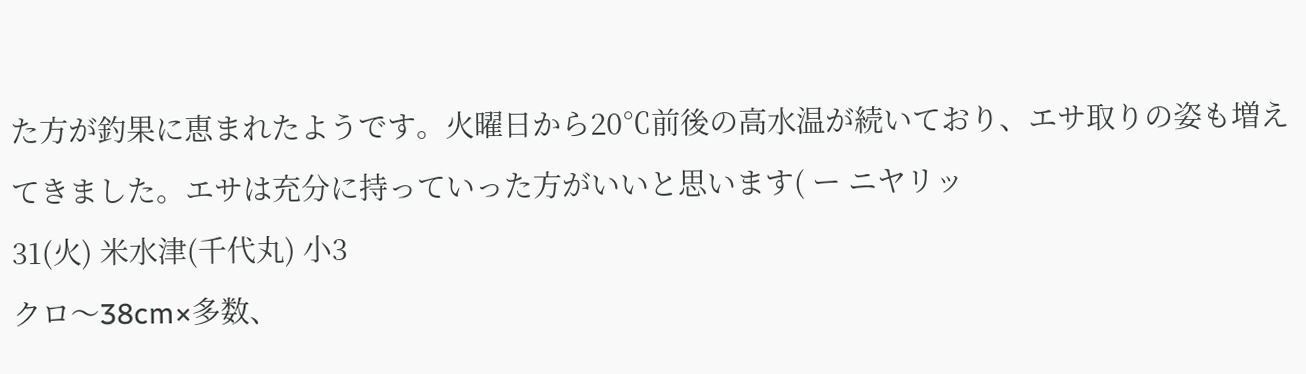た方が釣果に恵まれたようです。火曜日から20℃前後の高水温が続いており、エサ取りの姿も増えてきました。エサは充分に持っていった方がいいと思います( ー ニヤリッ
31(火) 米水津(千代丸) 小3
クロ〜38cm×多数、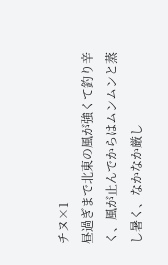チヌ×1
昼過ぎまで北東の風が強くて釣り辛く、風が止んでからはムンムンと蒸し暑く、なかなか厳し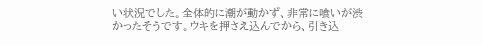い状況でした。全体的に潮が動かず、非常に喰いが渋かったそうです。ウキを押さえ込んでから、引き込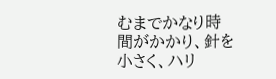むまでかなり時間がかかり、針を小さく、ハリ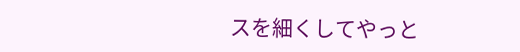スを細くしてやっと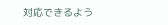対応できるよう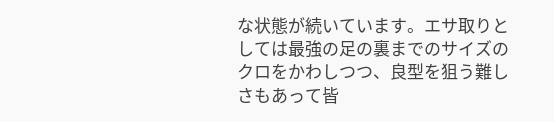な状態が続いています。エサ取りとしては最強の足の裏までのサイズのクロをかわしつつ、良型を狙う難しさもあって皆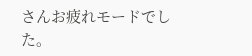さんお疲れモードでした。